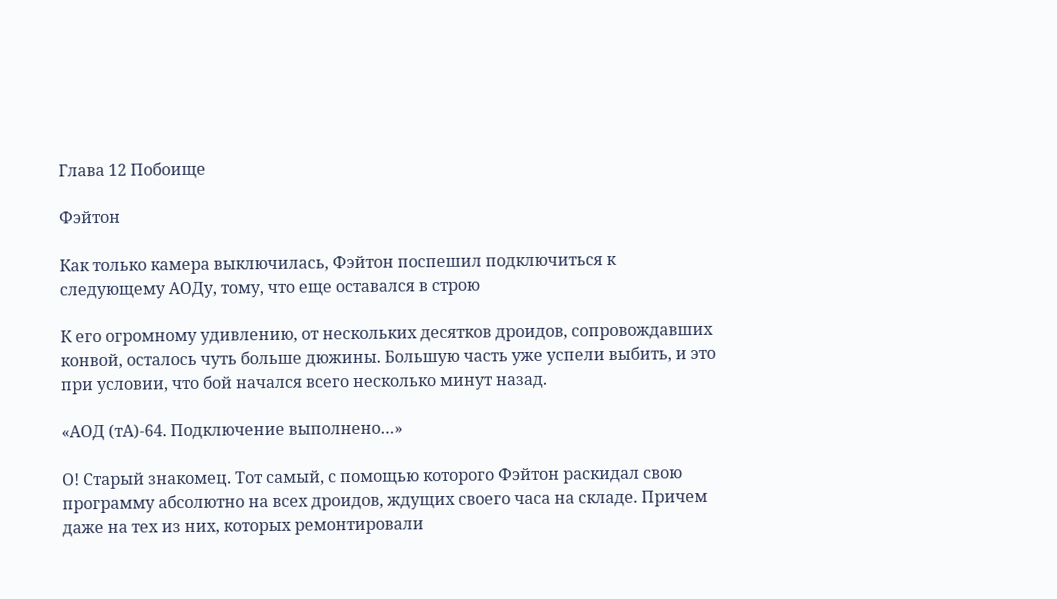Глава 12 Побоище

Фэйтон

Как только камера выключилась, Фэйтон поспешил подключиться к следующему АОДу, тому, что еще оставался в строю

К его огромному удивлению, от нескольких десятков дроидов, сопровождавших конвой, осталось чуть больше дюжины. Большую часть уже успели выбить, и это при условии, что бой начался всего несколько минут назад.

«АОД (тА)-64. Подключение выполнено…»

О! Старый знакомец. Тот самый, с помощью которого Фэйтон раскидал свою программу абсолютно на всех дроидов, ждущих своего часа на складе. Причем даже на тех из них, которых ремонтировали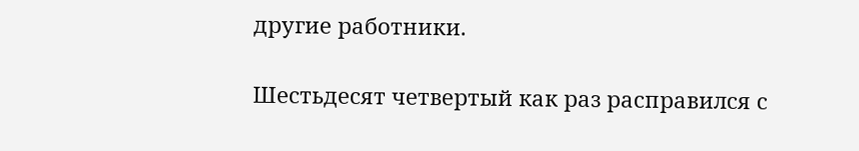другие работники.

Шестьдесят четвертый как раз расправился с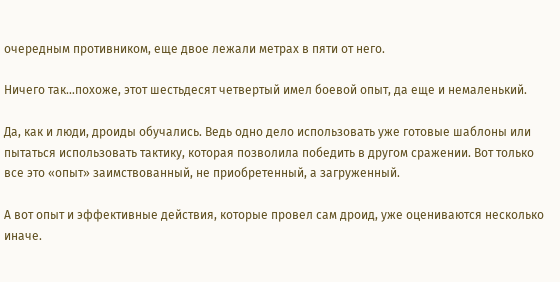очередным противником, еще двое лежали метрах в пяти от него.

Ничего так…похоже, этот шестьдесят четвертый имел боевой опыт, да еще и немаленький.

Да, как и люди, дроиды обучались. Ведь одно дело использовать уже готовые шаблоны или пытаться использовать тактику, которая позволила победить в другом сражении. Вот только все это «опыт» заимствованный, не приобретенный, а загруженный.

А вот опыт и эффективные действия, которые провел сам дроид, уже оцениваются несколько иначе.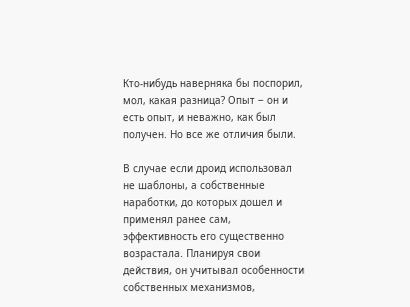Кто-нибудь наверняка бы поспорил, мол, какая разница? Опыт ‒ он и есть опыт, и неважно, как был получен. Но все же отличия были.

В случае если дроид использовал не шаблоны, а собственные наработки, до которых дошел и применял ранее сам, эффективность его существенно возрастала. Планируя свои действия, он учитывал особенности собственных механизмов,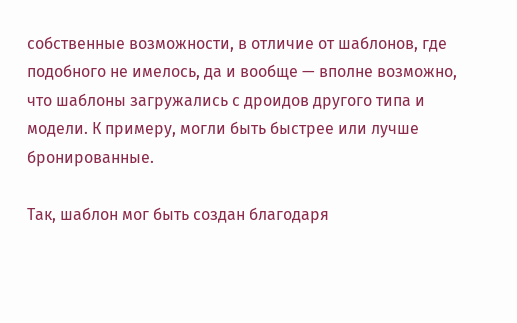собственные возможности, в отличие от шаблонов, где подобного не имелось, да и вообще — вполне возможно, что шаблоны загружались с дроидов другого типа и модели. К примеру, могли быть быстрее или лучше бронированные.

Так, шаблон мог быть создан благодаря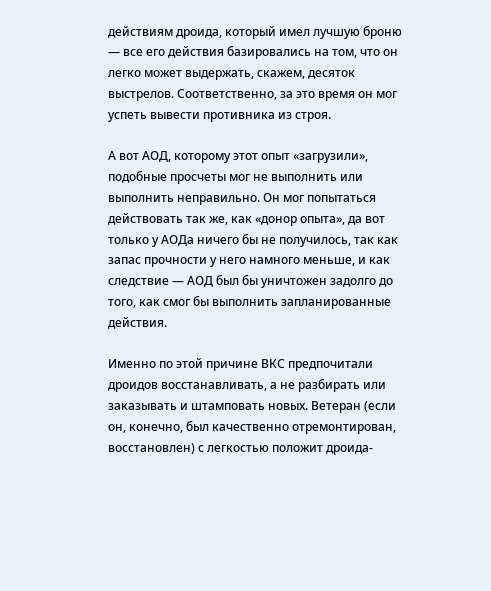действиям дроида, который имел лучшую броню — все его действия базировались на том, что он легко может выдержать, скажем, десяток выстрелов. Соответственно, за это время он мог успеть вывести противника из строя.

А вот АОД, которому этот опыт «загрузили», подобные просчеты мог не выполнить или выполнить неправильно. Он мог попытаться действовать так же, как «донор опыта», да вот только у АОДа ничего бы не получилось, так как запас прочности у него намного меньше, и как следствие — АОД был бы уничтожен задолго до того, как смог бы выполнить запланированные действия.

Именно по этой причине ВКС предпочитали дроидов восстанавливать, а не разбирать или заказывать и штамповать новых. Ветеран (если он, конечно, был качественно отремонтирован, восстановлен) с легкостью положит дроида-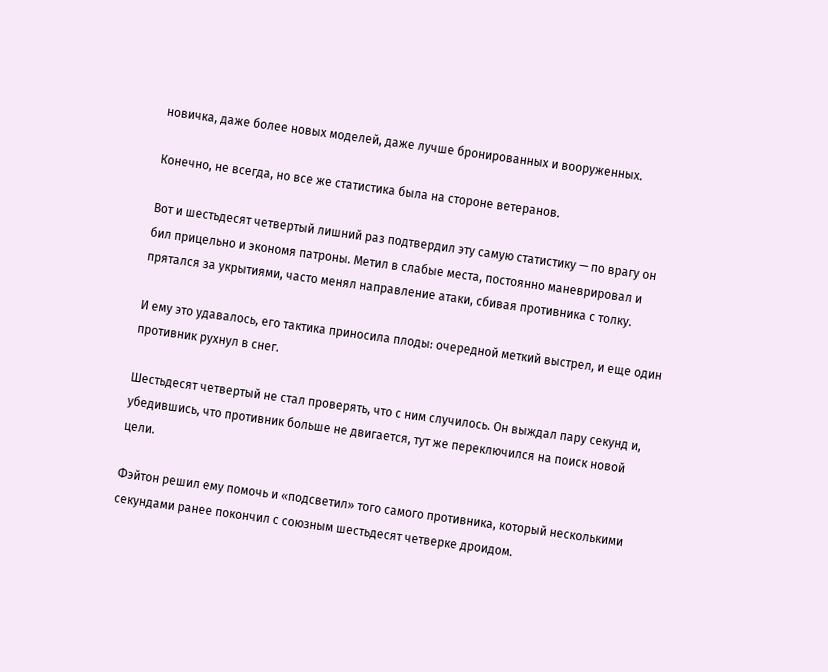новичка, даже более новых моделей, даже лучше бронированных и вооруженных.

Конечно, не всегда, но все же статистика была на стороне ветеранов.

Вот и шестьдесят четвертый лишний раз подтвердил эту самую статистику — по врагу он бил прицельно и экономя патроны. Метил в слабые места, постоянно маневрировал и прятался за укрытиями, часто менял направление атаки, сбивая противника с толку.

И ему это удавалось, его тактика приносила плоды: очередной меткий выстрел, и еще один противник рухнул в снег.

Шестьдесят четвертый не стал проверять, что с ним случилось. Он выждал пару секунд и, убедившись, что противник больше не двигается, тут же переключился на поиск новой цели.

Фэйтон решил ему помочь и «подсветил» того самого противника, который несколькими секундами ранее покончил с союзным шестьдесят четверке дроидом.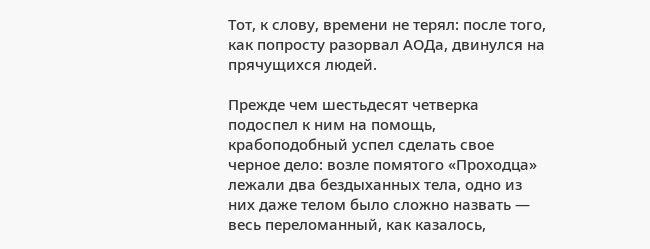Тот, к слову, времени не терял: после того, как попросту разорвал АОДа, двинулся на прячущихся людей.

Прежде чем шестьдесят четверка подоспел к ним на помощь, крабоподобный успел сделать свое черное дело: возле помятого «Проходца» лежали два бездыханных тела, одно из них даже телом было сложно назвать — весь переломанный, как казалось,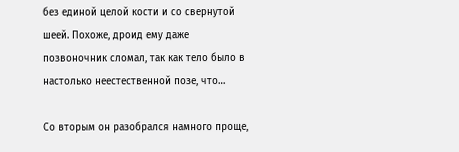без единой целой кости и со свернутой шеей. Похоже, дроид ему даже позвоночник сломал, так как тело было в настолько неестественной позе, что…

Со вторым он разобрался намного проще,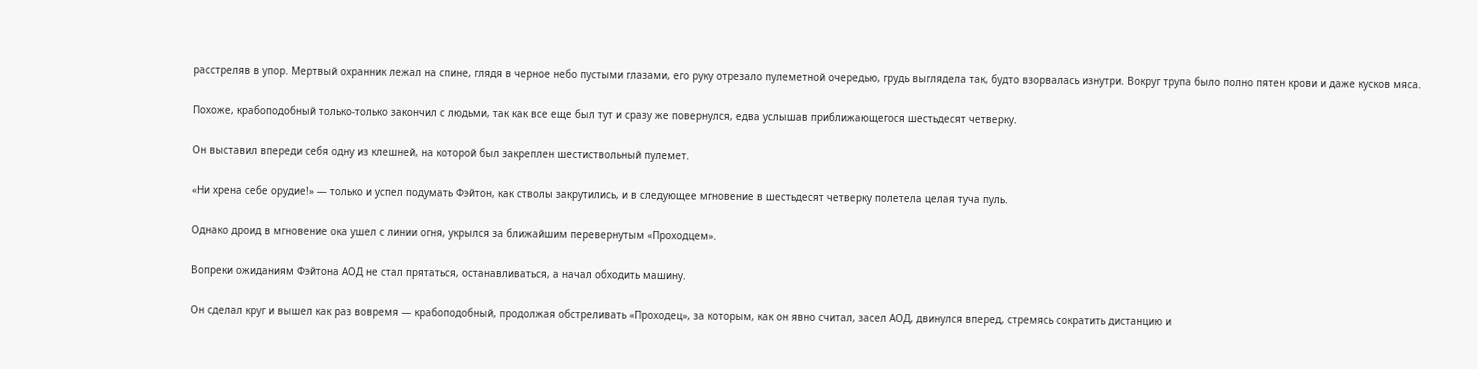расстреляв в упор. Мертвый охранник лежал на спине, глядя в черное небо пустыми глазами, его руку отрезало пулеметной очередью, грудь выглядела так, будто взорвалась изнутри. Вокруг трупа было полно пятен крови и даже кусков мяса.

Похоже, крабоподобный только-только закончил с людьми, так как все еще был тут и сразу же повернулся, едва услышав приближающегося шестьдесят четверку.

Он выставил впереди себя одну из клешней, на которой был закреплен шестиствольный пулемет.

«Ни хрена себе орудие!» — только и успел подумать Фэйтон, как стволы закрутились, и в следующее мгновение в шестьдесят четверку полетела целая туча пуль.

Однако дроид в мгновение ока ушел с линии огня, укрылся за ближайшим перевернутым «Проходцем».

Вопреки ожиданиям Фэйтона АОД не стал прятаться, останавливаться, а начал обходить машину.

Он сделал круг и вышел как раз вовремя — крабоподобный, продолжая обстреливать «Проходец», за которым, как он явно считал, засел АОД, двинулся вперед, стремясь сократить дистанцию и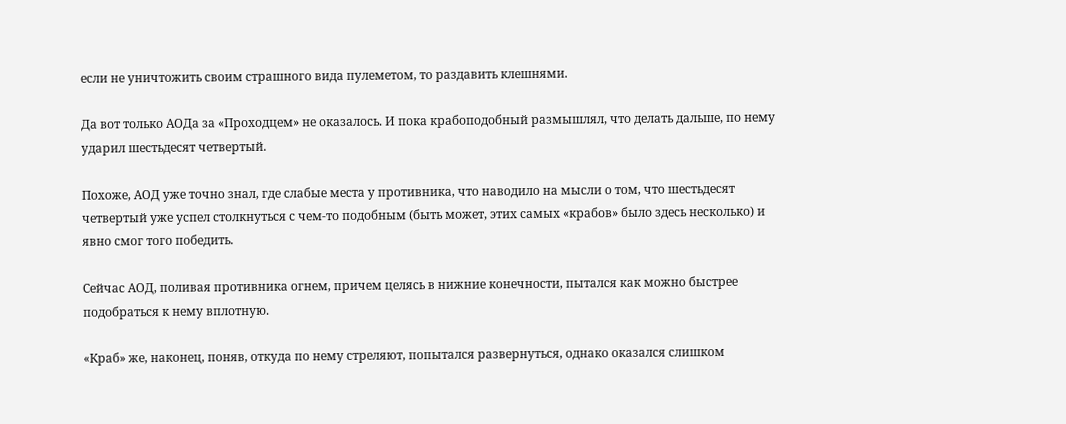если не уничтожить своим страшного вида пулеметом, то раздавить клешнями.

Да вот только АОДа за «Проходцем» не оказалось. И пока крабоподобный размышлял, что делать дальше, по нему ударил шестьдесят четвертый.

Похоже, АОД уже точно знал, где слабые места у противника, что наводило на мысли о том, что шестьдесят четвертый уже успел столкнуться с чем-то подобным (быть может, этих самых «крабов» было здесь несколько) и явно смог того победить.

Сейчас АОД, поливая противника огнем, причем целясь в нижние конечности, пытался как можно быстрее подобраться к нему вплотную.

«Краб» же, наконец, поняв, откуда по нему стреляют, попытался развернуться, однако оказался слишком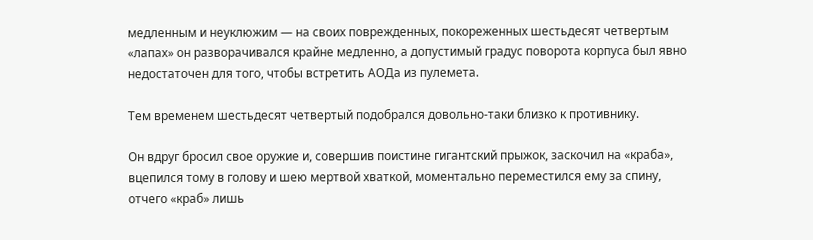медленным и неуклюжим — на своих поврежденных, покореженных шестьдесят четвертым «лапах» он разворачивался крайне медленно, а допустимый градус поворота корпуса был явно недостаточен для того, чтобы встретить АОДа из пулемета.

Тем временем шестьдесят четвертый подобрался довольно-таки близко к противнику.

Он вдруг бросил свое оружие и, совершив поистине гигантский прыжок, заскочил на «краба», вцепился тому в голову и шею мертвой хваткой, моментально переместился ему за спину, отчего «краб» лишь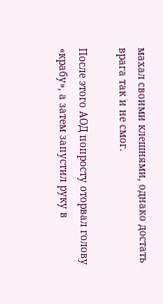махал своими клешнями, однако достать врага так и не смог.

После этого АОД попросту оторвал голову «крабу», а затем запустил руку в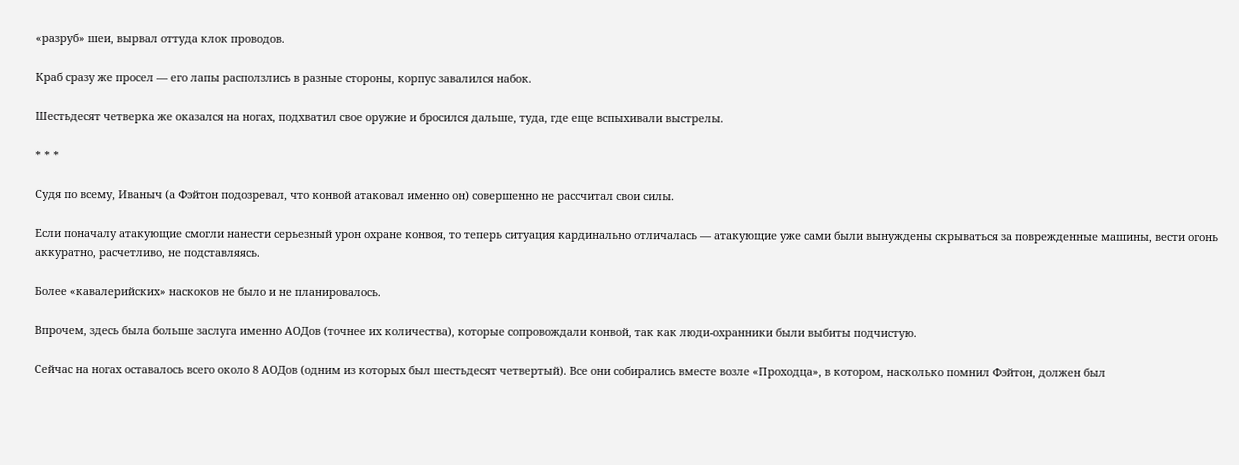«разруб» шеи, вырвал оттуда клок проводов.

Краб сразу же просел — его лапы расползлись в разные стороны, корпус завалился набок.

Шестьдесят четверка же оказался на ногах, подхватил свое оружие и бросился дальше, туда, где еще вспыхивали выстрелы.

* * *

Судя по всему, Иваныч (а Фэйтон подозревал, что конвой атаковал именно он) совершенно не рассчитал свои силы.

Если поначалу атакующие смогли нанести серьезный урон охране конвоя, то теперь ситуация кардинально отличалась — атакующие уже сами были вынуждены скрываться за поврежденные машины, вести огонь аккуратно, расчетливо, не подставляясь.

Более «кавалерийских» наскоков не было и не планировалось.

Впрочем, здесь была больше заслуга именно АОДов (точнее их количества), которые сопровождали конвой, так как люди-охранники были выбиты подчистую.

Сейчас на ногах оставалось всего около 8 АОДов (одним из которых был шестьдесят четвертый). Все они собирались вместе возле «Проходца», в котором, насколько помнил Фэйтон, должен был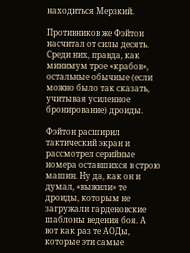находиться Мерзкий.

Противников же Фэйтон насчитал от силы десять. Среди них, правда, как минимум трое «крабов», остальные обычные (если можно было так сказать, учитывая усиленное бронирование) дроиды.

Фэйтон расширил тактический экран и рассмотрел серийные номера оставшихся в строю машин. Ну да, как он и думал, «выжили» те дроиды, которым не загружали гарденовские шаблоны ведения боя. А вот как раз те АОДы, которые эти самые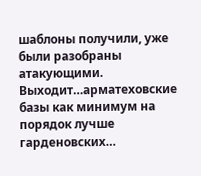шаблоны получили, уже были разобраны атакующими. Выходит…арматеховские базы как минимум на порядок лучше гарденовских…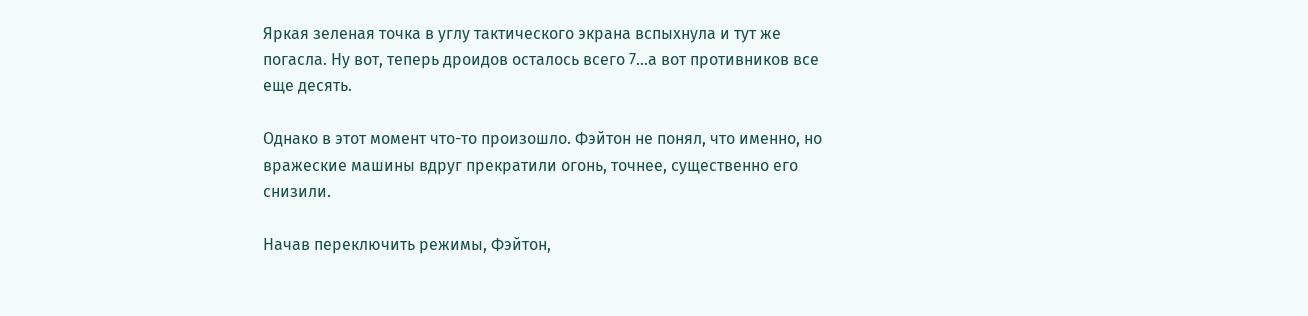Яркая зеленая точка в углу тактического экрана вспыхнула и тут же погасла. Ну вот, теперь дроидов осталось всего 7…а вот противников все еще десять.

Однако в этот момент что-то произошло. Фэйтон не понял, что именно, но вражеские машины вдруг прекратили огонь, точнее, существенно его снизили.

Начав переключить режимы, Фэйтон,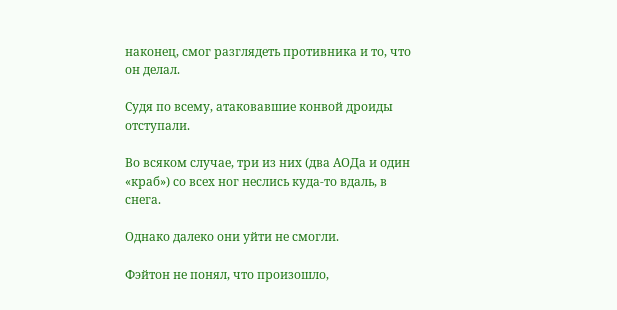наконец, смог разглядеть противника и то, что он делал.

Судя по всему, атаковавшие конвой дроиды отступали.

Во всяком случае, три из них (два АОДа и один «краб») со всех ног неслись куда-то вдаль, в снега.

Однако далеко они уйти не смогли.

Фэйтон не понял, что произошло,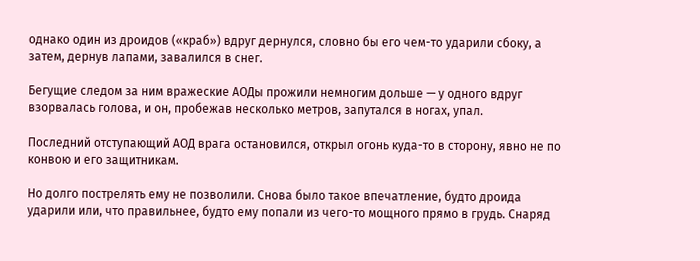однако один из дроидов («краб») вдруг дернулся, словно бы его чем-то ударили сбоку, а затем, дернув лапами, завалился в снег.

Бегущие следом за ним вражеские АОДы прожили немногим дольше — у одного вдруг взорвалась голова, и он, пробежав несколько метров, запутался в ногах, упал.

Последний отступающий АОД врага остановился, открыл огонь куда-то в сторону, явно не по конвою и его защитникам.

Но долго пострелять ему не позволили. Снова было такое впечатление, будто дроида ударили или, что правильнее, будто ему попали из чего-то мощного прямо в грудь. Снаряд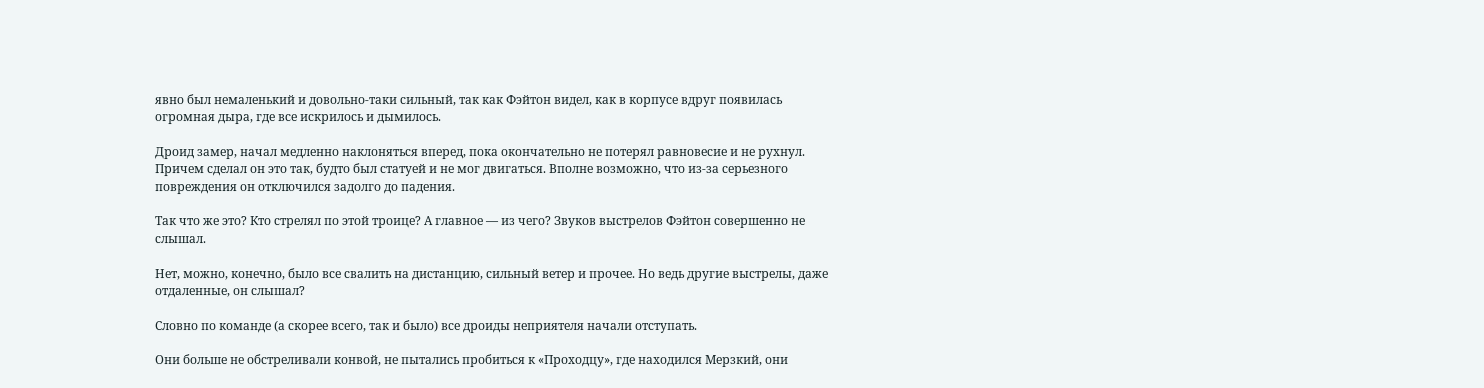явно был немаленький и довольно-таки сильный, так как Фэйтон видел, как в корпусе вдруг появилась огромная дыра, где все искрилось и дымилось.

Дроид замер, начал медленно наклоняться вперед, пока окончательно не потерял равновесие и не рухнул. Причем сделал он это так, будто был статуей и не мог двигаться. Вполне возможно, что из-за серьезного повреждения он отключился задолго до падения.

Так что же это? Кто стрелял по этой троице? А главное — из чего? Звуков выстрелов Фэйтон совершенно не слышал.

Нет, можно, конечно, было все свалить на дистанцию, сильный ветер и прочее. Но ведь другие выстрелы, даже отдаленные, он слышал?

Словно по команде (а скорее всего, так и было) все дроиды неприятеля начали отступать.

Они больше не обстреливали конвой, не пытались пробиться к «Проходцу», где находился Мерзкий, они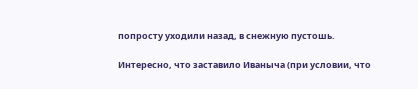попросту уходили назад, в снежную пустошь.

Интересно, что заставило Иваныча (при условии, что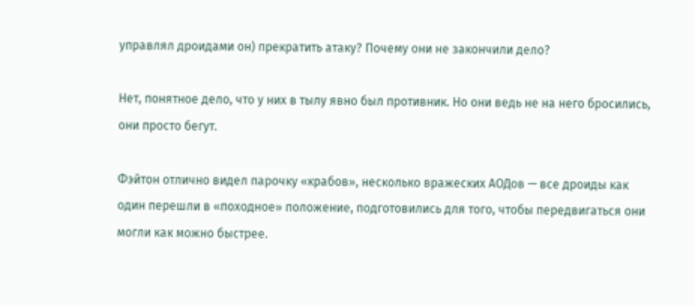управлял дроидами он) прекратить атаку? Почему они не закончили дело?

Нет, понятное дело, что у них в тылу явно был противник. Но они ведь не на него бросились, они просто бегут.

Фэйтон отлично видел парочку «крабов», несколько вражеских АОДов — все дроиды как один перешли в «походное» положение, подготовились для того, чтобы передвигаться они могли как можно быстрее.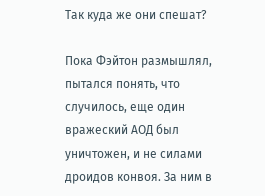Так куда же они спешат?

Пока Фэйтон размышлял, пытался понять, что случилось, еще один вражеский АОД был уничтожен, и не силами дроидов конвоя. За ним в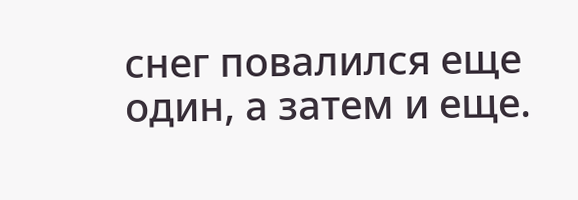снег повалился еще один, а затем и еще.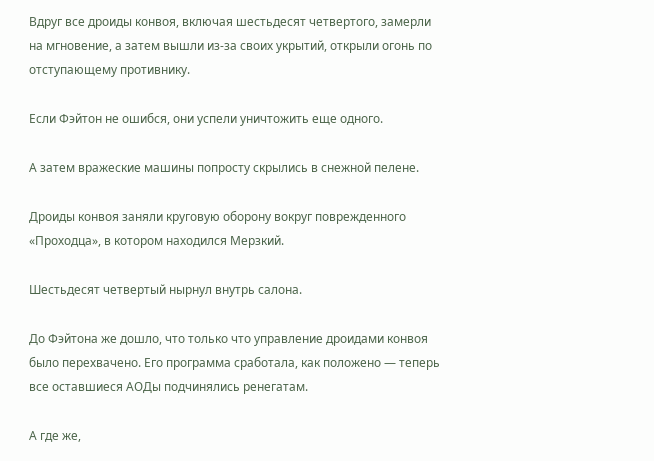Вдруг все дроиды конвоя, включая шестьдесят четвертого, замерли на мгновение, а затем вышли из-за своих укрытий, открыли огонь по отступающему противнику.

Если Фэйтон не ошибся, они успели уничтожить еще одного.

А затем вражеские машины попросту скрылись в снежной пелене.

Дроиды конвоя заняли круговую оборону вокруг поврежденного «Проходца», в котором находился Мерзкий.

Шестьдесят четвертый нырнул внутрь салона.

До Фэйтона же дошло, что только что управление дроидами конвоя было перехвачено. Его программа сработала, как положено — теперь все оставшиеся АОДы подчинялись ренегатам.

А где же,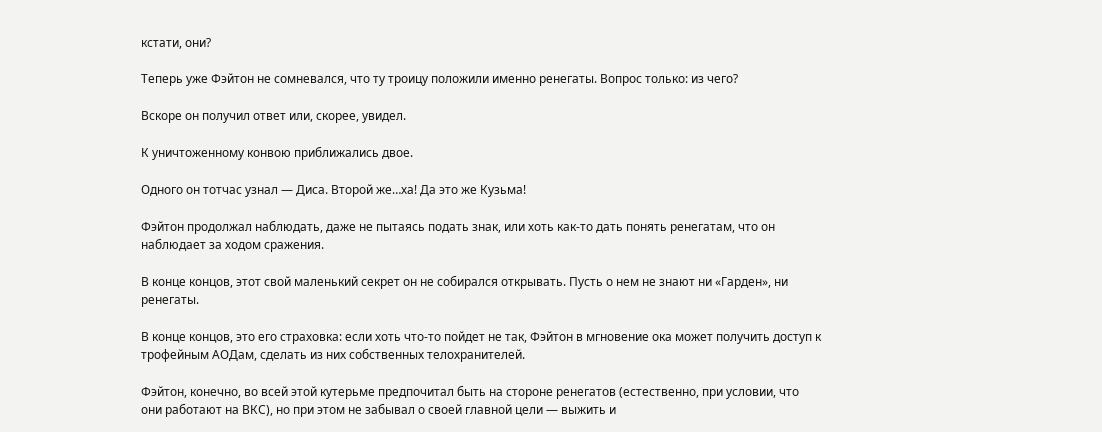кстати, они?

Теперь уже Фэйтон не сомневался, что ту троицу положили именно ренегаты. Вопрос только: из чего?

Вскоре он получил ответ или, скорее, увидел.

К уничтоженному конвою приближались двое.

Одного он тотчас узнал — Диса. Второй же…ха! Да это же Кузьма!

Фэйтон продолжал наблюдать, даже не пытаясь подать знак, или хоть как-то дать понять ренегатам, что он наблюдает за ходом сражения.

В конце концов, этот свой маленький секрет он не собирался открывать. Пусть о нем не знают ни «Гарден», ни ренегаты.

В конце концов, это его страховка: если хоть что-то пойдет не так, Фэйтон в мгновение ока может получить доступ к трофейным АОДам, сделать из них собственных телохранителей.

Фэйтон, конечно, во всей этой кутерьме предпочитал быть на стороне ренегатов (естественно, при условии, что они работают на ВКС), но при этом не забывал о своей главной цели — выжить и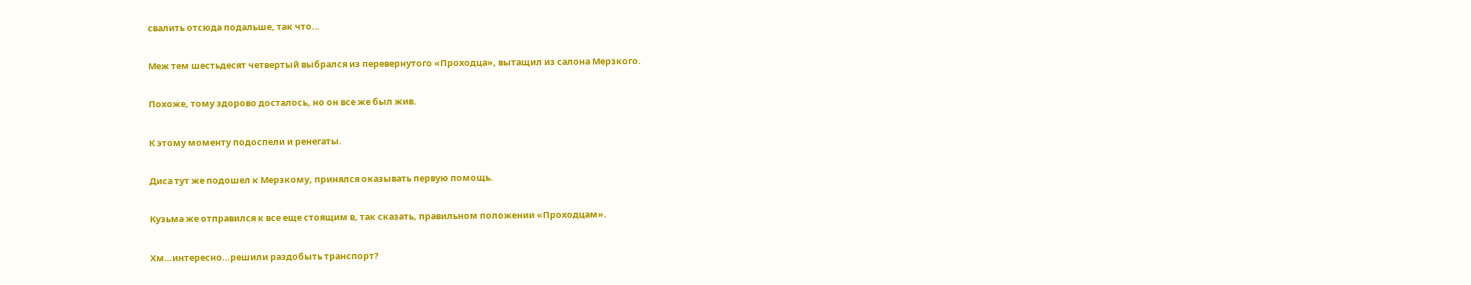свалить отсюда подальше, так что…

Меж тем шестьдесят четвертый выбрался из перевернутого «Проходца», вытащил из салона Мерзкого.

Похоже, тому здорово досталось, но он все же был жив.

К этому моменту подоспели и ренегаты.

Диса тут же подошел к Мерзкому, принялся оказывать первую помощь.

Кузьма же отправился к все еще стоящим в, так сказать, правильном положении «Проходцам».

Хм…интересно…решили раздобыть транспорт?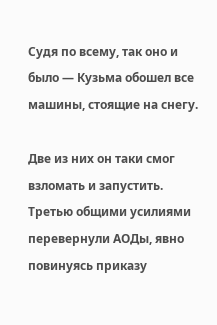Судя по всему, так оно и было — Кузьма обошел все машины, стоящие на снегу.

Две из них он таки смог взломать и запустить. Третью общими усилиями перевернули АОДы, явно повинуясь приказу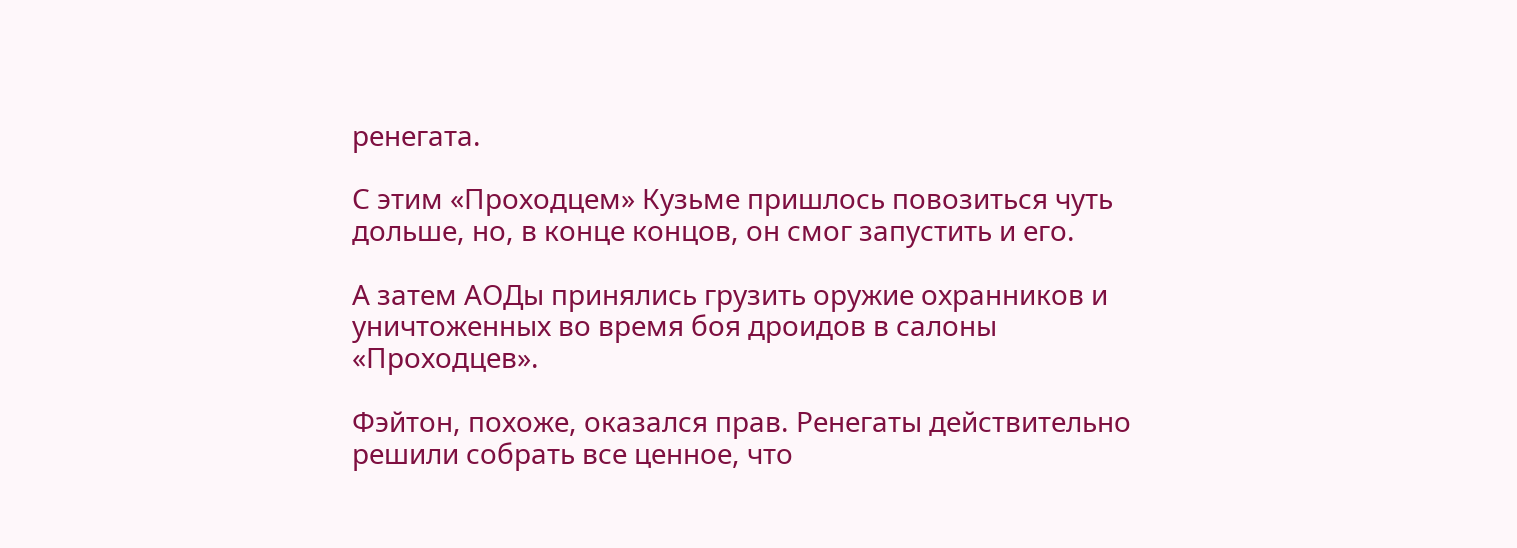ренегата.

С этим «Проходцем» Кузьме пришлось повозиться чуть дольше, но, в конце концов, он смог запустить и его.

А затем АОДы принялись грузить оружие охранников и уничтоженных во время боя дроидов в салоны «Проходцев».

Фэйтон, похоже, оказался прав. Ренегаты действительно решили собрать все ценное, что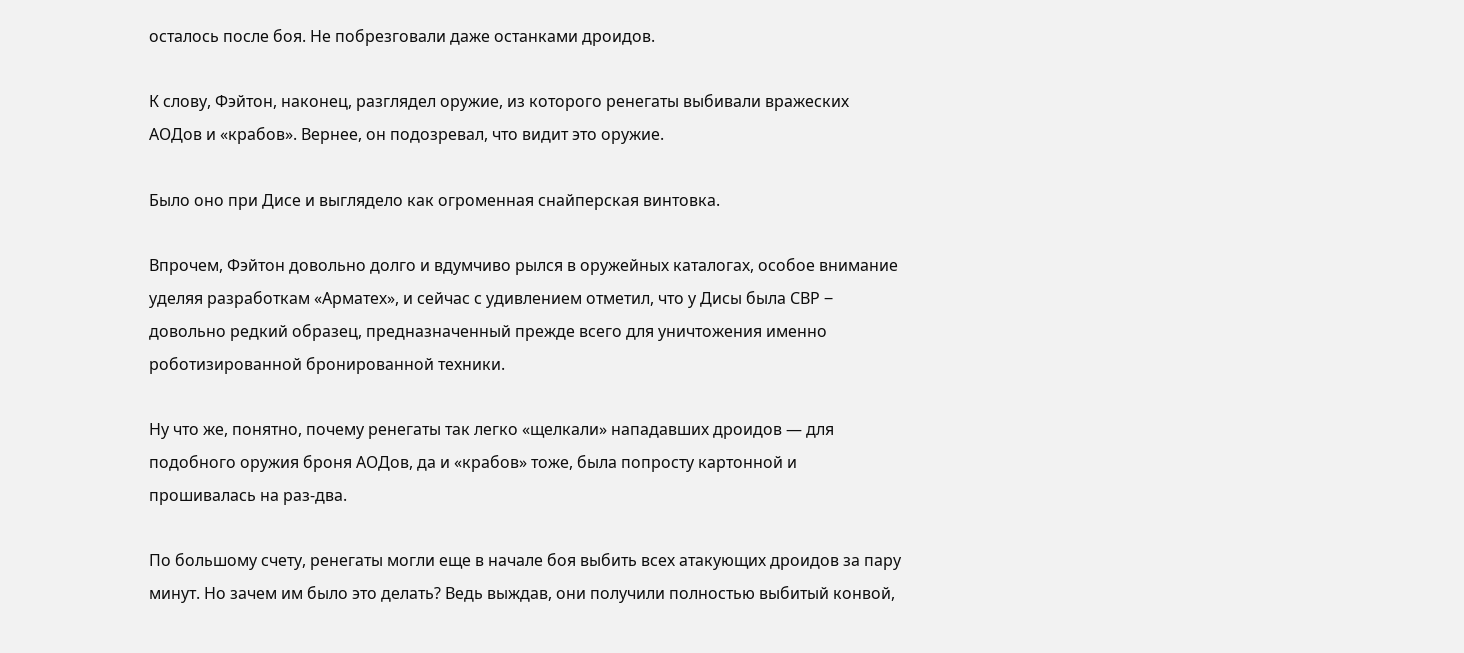осталось после боя. Не побрезговали даже останками дроидов.

К слову, Фэйтон, наконец, разглядел оружие, из которого ренегаты выбивали вражеских АОДов и «крабов». Вернее, он подозревал, что видит это оружие.

Было оно при Дисе и выглядело как огроменная снайперская винтовка.

Впрочем, Фэйтон довольно долго и вдумчиво рылся в оружейных каталогах, особое внимание уделяя разработкам «Арматех», и сейчас с удивлением отметил, что у Дисы была СВР ‒ довольно редкий образец, предназначенный прежде всего для уничтожения именно роботизированной бронированной техники.

Ну что же, понятно, почему ренегаты так легко «щелкали» нападавших дроидов — для подобного оружия броня АОДов, да и «крабов» тоже, была попросту картонной и прошивалась на раз-два.

По большому счету, ренегаты могли еще в начале боя выбить всех атакующих дроидов за пару минут. Но зачем им было это делать? Ведь выждав, они получили полностью выбитый конвой,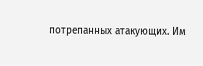потрепанных атакующих. Им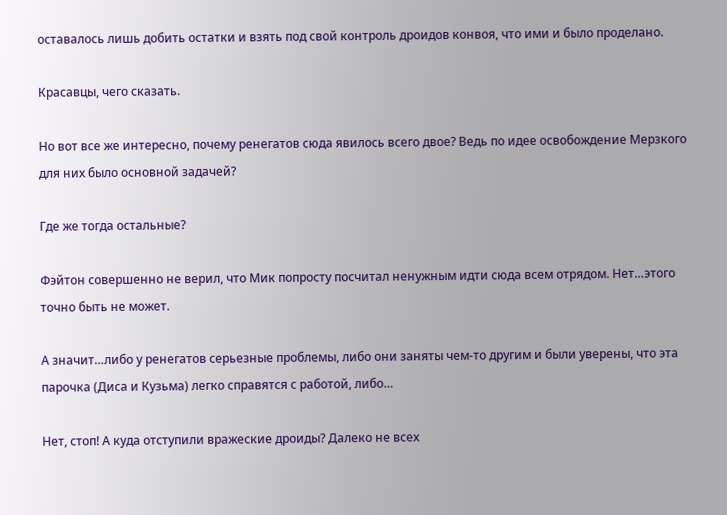оставалось лишь добить остатки и взять под свой контроль дроидов конвоя, что ими и было проделано.

Красавцы, чего сказать.

Но вот все же интересно, почему ренегатов сюда явилось всего двое? Ведь по идее освобождение Мерзкого для них было основной задачей?

Где же тогда остальные?

Фэйтон совершенно не верил, что Мик попросту посчитал ненужным идти сюда всем отрядом. Нет…этого точно быть не может.

А значит…либо у ренегатов серьезные проблемы, либо они заняты чем-то другим и были уверены, что эта парочка (Диса и Кузьма) легко справятся с работой, либо…

Нет, стоп! А куда отступили вражеские дроиды? Далеко не всех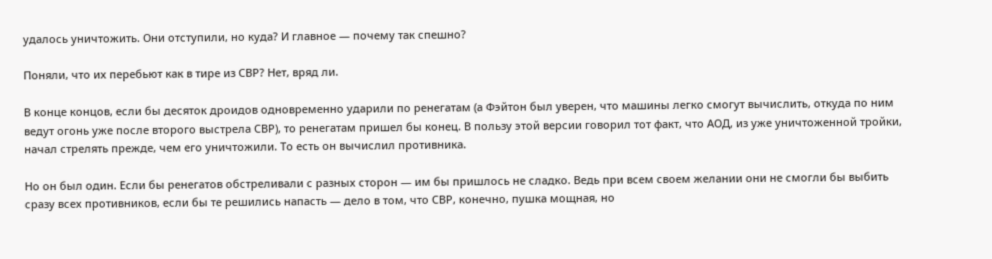удалось уничтожить. Они отступили, но куда? И главное — почему так спешно?

Поняли, что их перебьют как в тире из СВР? Нет, вряд ли.

В конце концов, если бы десяток дроидов одновременно ударили по ренегатам (а Фэйтон был уверен, что машины легко смогут вычислить, откуда по ним ведут огонь уже после второго выстрела СВР), то ренегатам пришел бы конец. В пользу этой версии говорил тот факт, что АОД, из уже уничтоженной тройки, начал стрелять прежде, чем его уничтожили. То есть он вычислил противника.

Но он был один. Если бы ренегатов обстреливали с разных сторон — им бы пришлось не сладко. Ведь при всем своем желании они не смогли бы выбить сразу всех противников, если бы те решились напасть — дело в том, что СВР, конечно, пушка мощная, но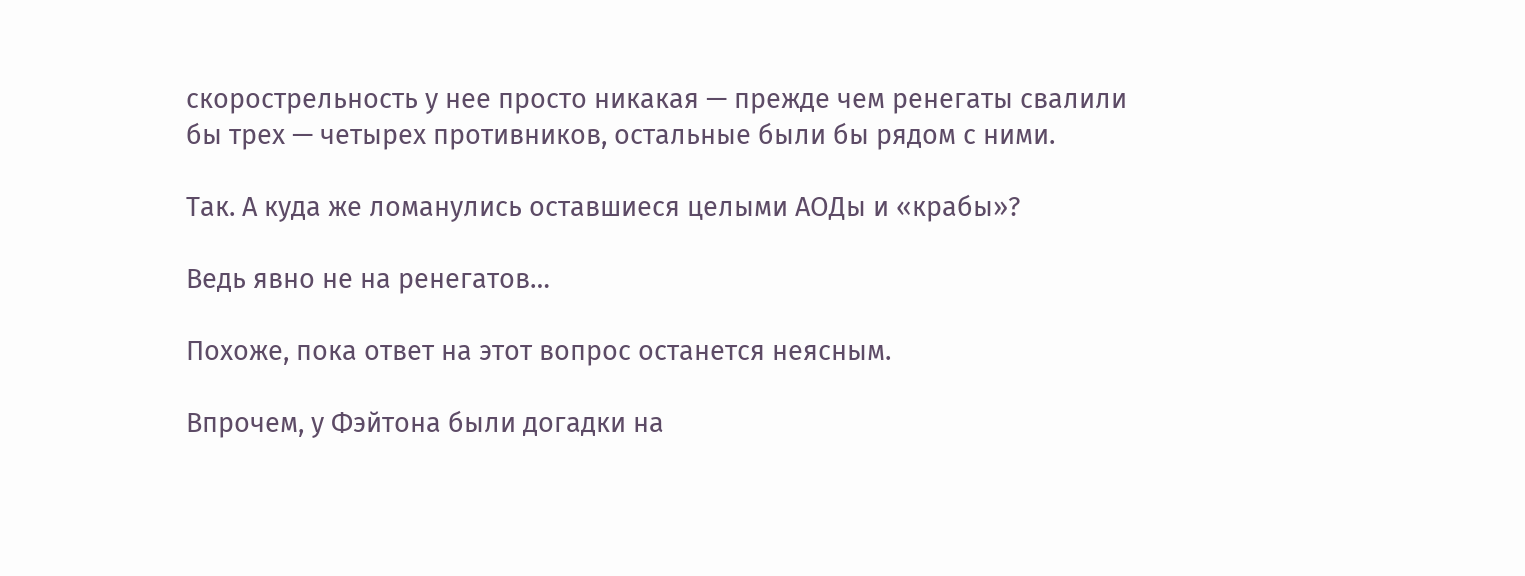скорострельность у нее просто никакая — прежде чем ренегаты свалили бы трех — четырех противников, остальные были бы рядом с ними.

Так. А куда же ломанулись оставшиеся целыми АОДы и «крабы»?

Ведь явно не на ренегатов…

Похоже, пока ответ на этот вопрос останется неясным.

Впрочем, у Фэйтона были догадки на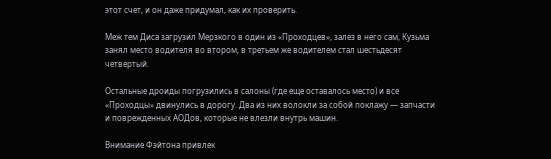этот счет, и он даже придумал, как их проверить.

Меж тем Диса загрузил Мерзкого в один из «Проходцев», залез в него сам, Кузьма занял место водителя во втором, в третьем же водителем стал шестьдесят четвертый.

Остальные дроиды погрузились в салоны (где еще оставалось место) и все «Проходцы» двинулись в дорогу. Два из них волокли за собой поклажу — запчасти и поврежденных АОДов, которые не влезли внутрь машин.

Внимание Фэйтона привлек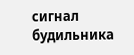сигнал будильника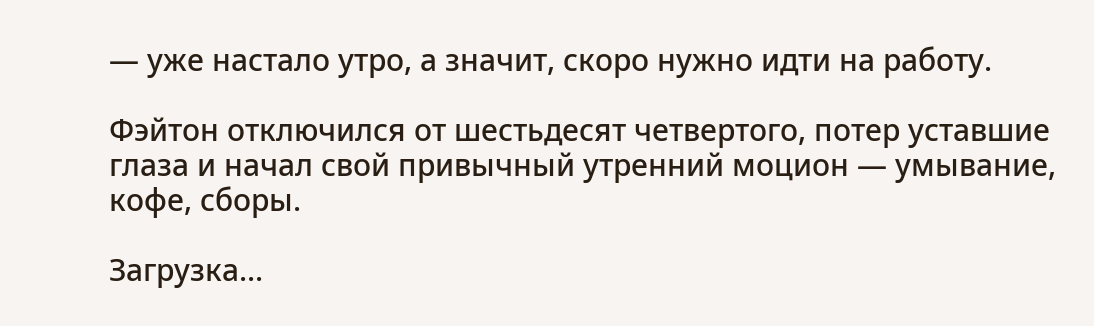— уже настало утро, а значит, скоро нужно идти на работу.

Фэйтон отключился от шестьдесят четвертого, потер уставшие глаза и начал свой привычный утренний моцион — умывание, кофе, сборы.

Загрузка...